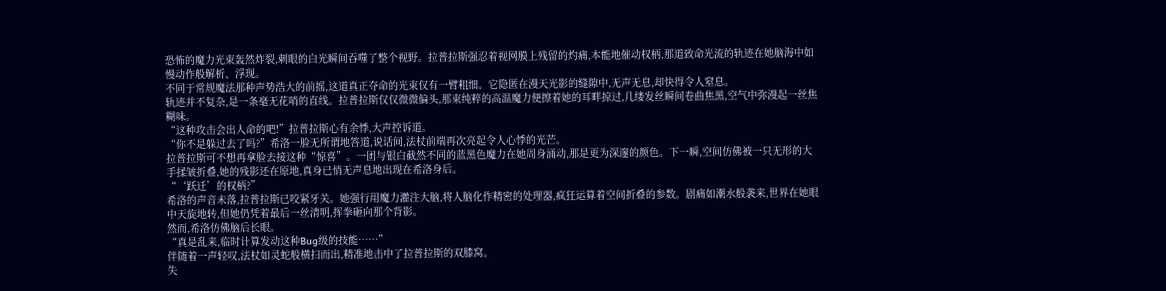恐怖的魔力光束轰然炸裂,刺眼的白光瞬间吞噬了整个视野。拉普拉斯强忍着视网膜上残留的灼痛,本能地催动权柄,那道致命光流的轨迹在她脑海中如慢动作般解析、浮现。
不同于常规魔法那种声势浩大的前摇,这道真正夺命的光束仅有一臂粗细。它隐匿在漫天光影的缝隙中,无声无息,却快得令人窒息。
轨迹并不复杂,是一条毫无花哨的直线。拉普拉斯仅仅微微偏头,那束纯粹的高温魔力便擦着她的耳畔掠过,几缕发丝瞬间卷曲焦黑,空气中弥漫起一丝焦糊味。
“这种攻击会出人命的吧!”拉普拉斯心有余悸,大声控诉道。
“你不是躲过去了吗?”希洛一脸无所谓地答道,说话间,法杖前端再次亮起令人心悸的光芒。
拉普拉斯可不想再拿脸去接这种“惊喜”。一团与银白截然不同的蓝黑色魔力在她周身涌动,那是更为深邃的颜色。下一瞬,空间仿佛被一只无形的大手揉皱折叠,她的残影还在原地,真身已悄无声息地出现在希洛身后。
“‘跃迁’的权柄?”
希洛的声音未落,拉普拉斯已咬紧牙关。她强行用魔力灌注大脑,将人脑化作精密的处理器,疯狂运算着空间折叠的参数。剧痛如潮水般袭来,世界在她眼中天旋地转,但她仍凭着最后一丝清明,挥拳砸向那个背影。
然而,希洛仿佛脑后长眼。
“真是乱来,临时计算发动这种Bug级的技能……”
伴随着一声轻叹,法杖如灵蛇般横扫而出,精准地击中了拉普拉斯的双膝窝。
失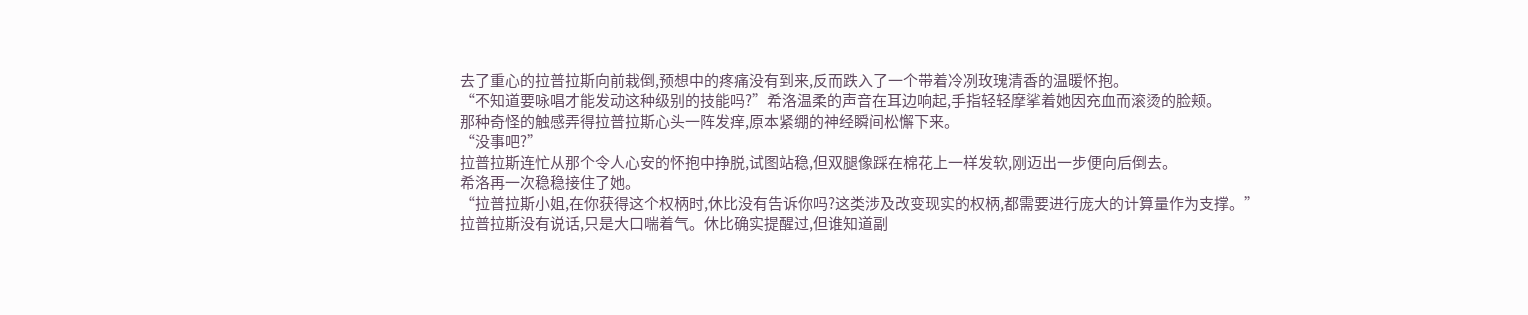去了重心的拉普拉斯向前栽倒,预想中的疼痛没有到来,反而跌入了一个带着冷冽玫瑰清香的温暖怀抱。
“不知道要咏唱才能发动这种级别的技能吗?”希洛温柔的声音在耳边响起,手指轻轻摩挲着她因充血而滚烫的脸颊。
那种奇怪的触感弄得拉普拉斯心头一阵发痒,原本紧绷的神经瞬间松懈下来。
“没事吧?”
拉普拉斯连忙从那个令人心安的怀抱中挣脱,试图站稳,但双腿像踩在棉花上一样发软,刚迈出一步便向后倒去。
希洛再一次稳稳接住了她。
“拉普拉斯小姐,在你获得这个权柄时,休比没有告诉你吗?这类涉及改变现实的权柄,都需要进行庞大的计算量作为支撑。”
拉普拉斯没有说话,只是大口喘着气。休比确实提醒过,但谁知道副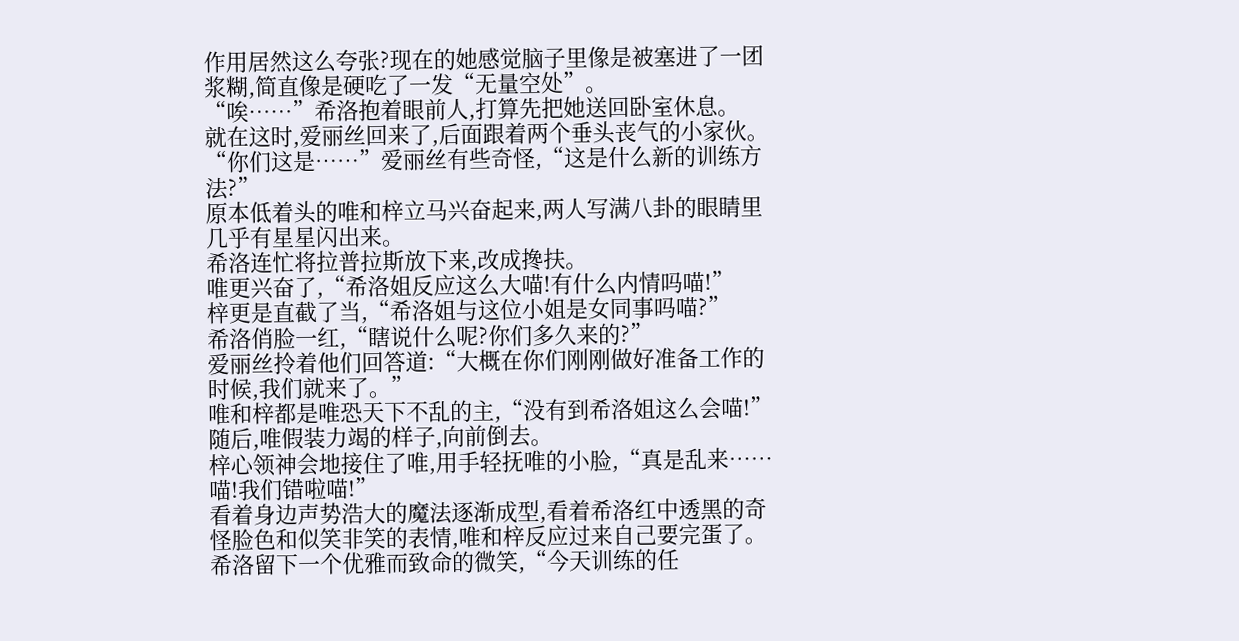作用居然这么夸张?现在的她感觉脑子里像是被塞进了一团浆糊,简直像是硬吃了一发“无量空处”。
“唉……”希洛抱着眼前人,打算先把她送回卧室休息。
就在这时,爱丽丝回来了,后面跟着两个垂头丧气的小家伙。
“你们这是……”爱丽丝有些奇怪,“这是什么新的训练方法?”
原本低着头的唯和梓立马兴奋起来,两人写满八卦的眼睛里几乎有星星闪出来。
希洛连忙将拉普拉斯放下来,改成搀扶。
唯更兴奋了,“希洛姐反应这么大喵!有什么内情吗喵!”
梓更是直截了当,“希洛姐与这位小姐是女同事吗喵?”
希洛俏脸一红,“瞎说什么呢?你们多久来的?”
爱丽丝拎着他们回答道:“大概在你们刚刚做好准备工作的时候,我们就来了。”
唯和梓都是唯恐天下不乱的主,“没有到希洛姐这么会喵!”随后,唯假装力竭的样子,向前倒去。
梓心领神会地接住了唯,用手轻抚唯的小脸,“真是乱来……喵!我们错啦喵!”
看着身边声势浩大的魔法逐渐成型,看着希洛红中透黑的奇怪脸色和似笑非笑的表情,唯和梓反应过来自己要完蛋了。
希洛留下一个优雅而致命的微笑,“今天训练的任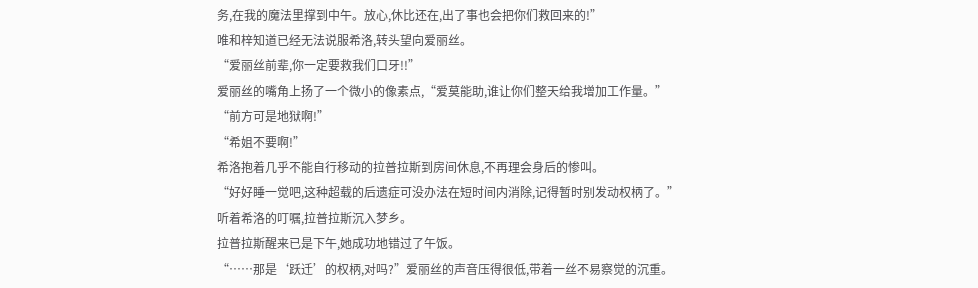务,在我的魔法里撑到中午。放心,休比还在,出了事也会把你们救回来的!”
唯和梓知道已经无法说服希洛,转头望向爱丽丝。
“爱丽丝前辈,你一定要救我们口牙!!”
爱丽丝的嘴角上扬了一个微小的像素点,“爱莫能助,谁让你们整天给我增加工作量。”
“前方可是地狱啊!”
“希姐不要啊!”
希洛抱着几乎不能自行移动的拉普拉斯到房间休息,不再理会身后的惨叫。
“好好睡一觉吧,这种超载的后遗症可没办法在短时间内消除,记得暂时别发动权柄了。”
听着希洛的叮嘱,拉普拉斯沉入梦乡。
拉普拉斯醒来已是下午,她成功地错过了午饭。
“……那是‘跃迁’的权柄,对吗?”爱丽丝的声音压得很低,带着一丝不易察觉的沉重。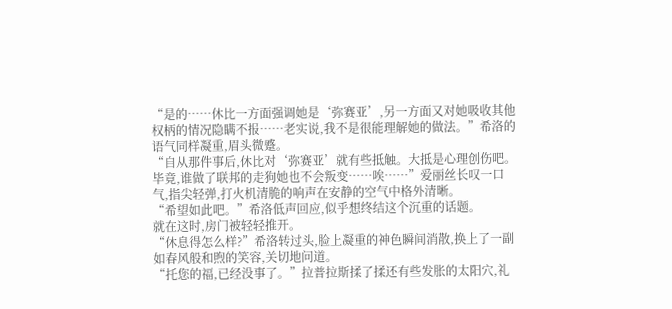“是的……休比一方面强调她是‘弥赛亚’,另一方面又对她吸收其他权柄的情况隐瞒不报……老实说,我不是很能理解她的做法。”希洛的语气同样凝重,眉头微蹙。
“自从那件事后,休比对‘弥赛亚’就有些抵触。大抵是心理创伤吧。毕竟,谁做了联邦的走狗她也不会叛变……唉……”爱丽丝长叹一口气,指尖轻弹,打火机清脆的响声在安静的空气中格外清晰。
“希望如此吧。”希洛低声回应,似乎想终结这个沉重的话题。
就在这时,房门被轻轻推开。
“休息得怎么样?”希洛转过头,脸上凝重的神色瞬间消散,换上了一副如春风般和煦的笑容,关切地问道。
“托您的福,已经没事了。”拉普拉斯揉了揉还有些发胀的太阳穴,礼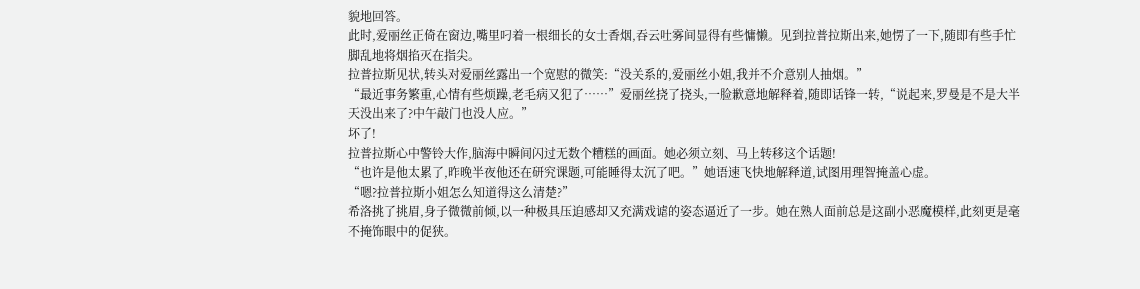貌地回答。
此时,爱丽丝正倚在窗边,嘴里叼着一根细长的女士香烟,吞云吐雾间显得有些慵懒。见到拉普拉斯出来,她愣了一下,随即有些手忙脚乱地将烟掐灭在指尖。
拉普拉斯见状,转头对爱丽丝露出一个宽慰的微笑:“没关系的,爱丽丝小姐,我并不介意别人抽烟。”
“最近事务繁重,心情有些烦躁,老毛病又犯了……”爱丽丝挠了挠头,一脸歉意地解释着,随即话锋一转,“说起来,罗曼是不是大半天没出来了?中午敲门也没人应。”
坏了!
拉普拉斯心中警铃大作,脑海中瞬间闪过无数个糟糕的画面。她必须立刻、马上转移这个话题!
“也许是他太累了,昨晚半夜他还在研究课题,可能睡得太沉了吧。”她语速飞快地解释道,试图用理智掩盖心虚。
“嗯?拉普拉斯小姐怎么知道得这么清楚?”
希洛挑了挑眉,身子微微前倾,以一种极具压迫感却又充满戏谑的姿态逼近了一步。她在熟人面前总是这副小恶魔模样,此刻更是毫不掩饰眼中的促狭。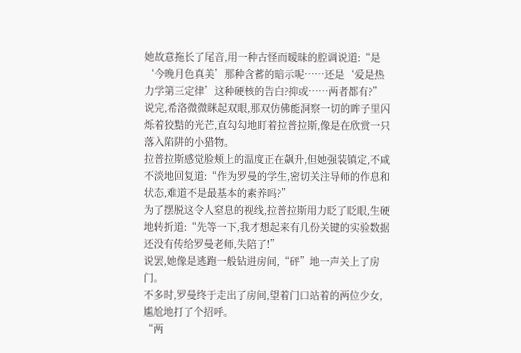她故意拖长了尾音,用一种古怪而暧昧的腔调说道:“是‘今晚月色真美’那种含蓄的暗示呢……还是‘爱是热力学第三定律’这种硬核的告白?抑或……两者都有?”
说完,希洛微微眯起双眼,那双仿佛能洞察一切的眸子里闪烁着狡黠的光芒,直勾勾地盯着拉普拉斯,像是在欣赏一只落入陷阱的小猎物。
拉普拉斯感觉脸颊上的温度正在飙升,但她强装镇定,不咸不淡地回复道:“作为罗曼的学生,密切关注导师的作息和状态,难道不是最基本的素养吗?”
为了摆脱这令人窒息的视线,拉普拉斯用力眨了眨眼,生硬地转折道:“先等一下,我才想起来有几份关键的实验数据还没有传给罗曼老师,失陪了!”
说罢,她像是逃跑一般钻进房间,“砰”地一声关上了房门。
不多时,罗曼终于走出了房间,望着门口站着的两位少女,尴尬地打了个招呼。
“两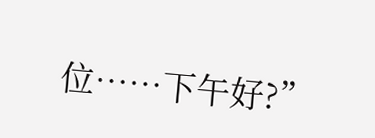位……下午好?”